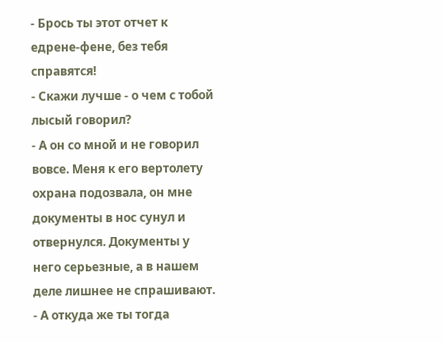- Брось ты этот отчет к едрене-фене, без тебя справятся!
- Скажи лучше - о чем с тобой лысый говорил?
- А он со мной и не говорил вовсе. Меня к его вертолету охрана подозвала, он мне документы в нос сунул и отвернулся. Документы у него серьезные, а в нашем деле лишнее не спрашивают.
- А откуда же ты тогда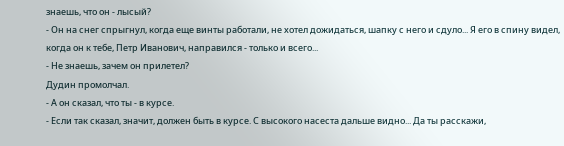знаешь, что он - лысый?
- Он на снег спрыгнул, когда еще винты работали, не хотел дожидаться, шапку с него и сдуло... Я его в спину видел, когда он к тебе, Петр Иванович, направился - только и всего...
- Не знаешь, зачем он прилетел?
Дудин промолчал.
- А он сказал, что ты - в курсе.
- Если так сказал, значит, должен быть в курсе. С высокого насеста дальше видно... Да ты расскажи,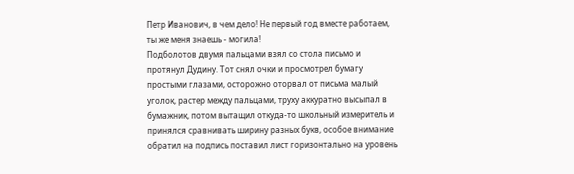Петр Иванович, в чем дело! Не первый год вместе работаем, ты же меня знаешь - могила!
Подболотов двумя пальцами взял со стола письмо и протянул Дудину. Тот снял очки и просмотрел бумагу простыми глазами, осторожно оторвал от письма малый уголок, растер между пальцами, труху аккуратно высыпал в бумажник, потом вытащил откуда-то школьный измеритель и принялся сравнивать ширину разных букв, особое внимание обратил на подпись поставил лист горизонтально на уровень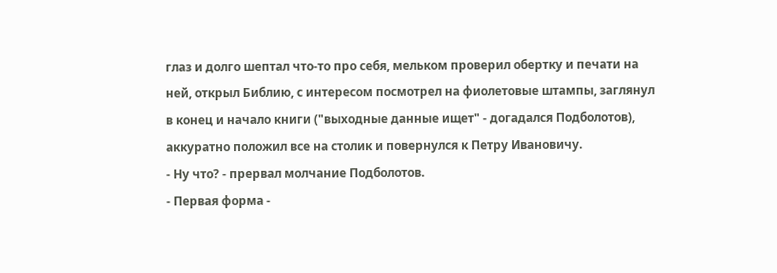глаз и долго шептал что-то про себя, мельком проверил обертку и печати на ней, открыл Библию, с интересом посмотрел на фиолетовые штампы, заглянул в конец и начало книги ("выходные данные ищет" - догадался Подболотов), аккуратно положил все на столик и повернулся к Петру Ивановичу.
- Ну что? - прервал молчание Подболотов.
- Первая форма -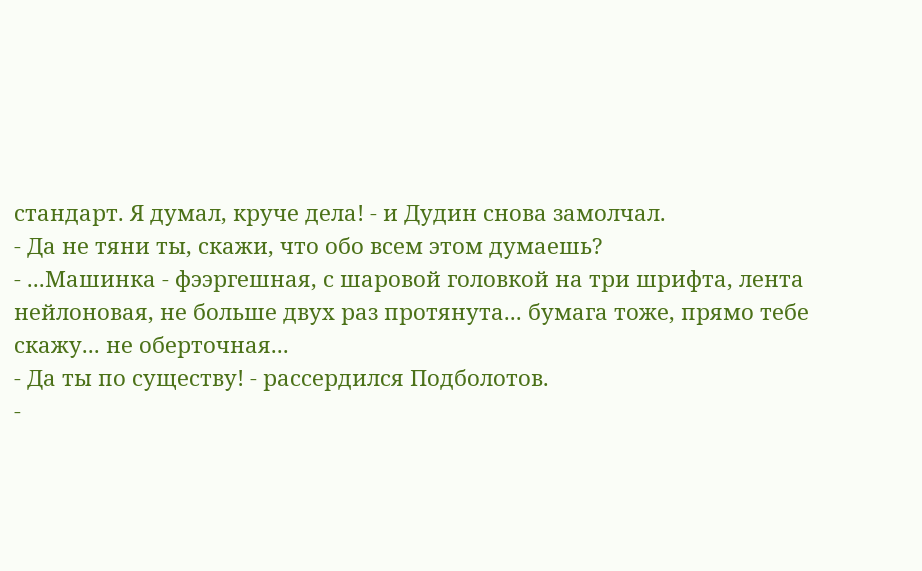стандарт. Я думал, круче дела! - и Дудин снова замолчал.
- Да не тяни ты, скажи, что обо всем этом думаешь?
- ...Машинка - фээргешная, с шаровой головкой на три шрифта, лента нейлоновая, не больше двух раз протянута... бумага тоже, прямо тебе скажу... не оберточная...
- Да ты по существу! - рассердился Подболотов.
-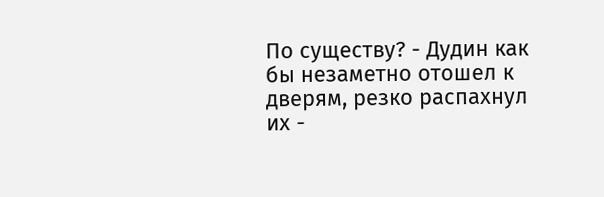По существу? - Дудин как бы незаметно отошел к дверям, резко распахнул их -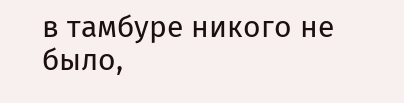в тамбуре никого не было,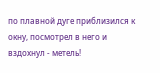по плавной дуге приблизился к окну, посмотрел в него и вздохнул - метель!